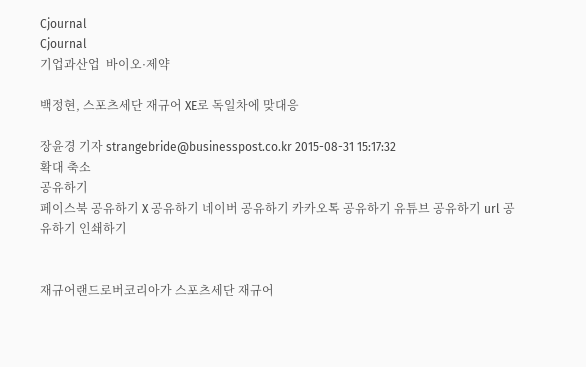Cjournal
Cjournal
기업과산업  바이오·제약

백정현, 스포츠세단 재규어 XE로 독일차에 맞대응

장윤경 기자 strangebride@businesspost.co.kr 2015-08-31 15:17:32
확대 축소
공유하기
페이스북 공유하기 X 공유하기 네이버 공유하기 카카오톡 공유하기 유튜브 공유하기 url 공유하기 인쇄하기


재규어랜드로버코리아가 스포츠세단 재규어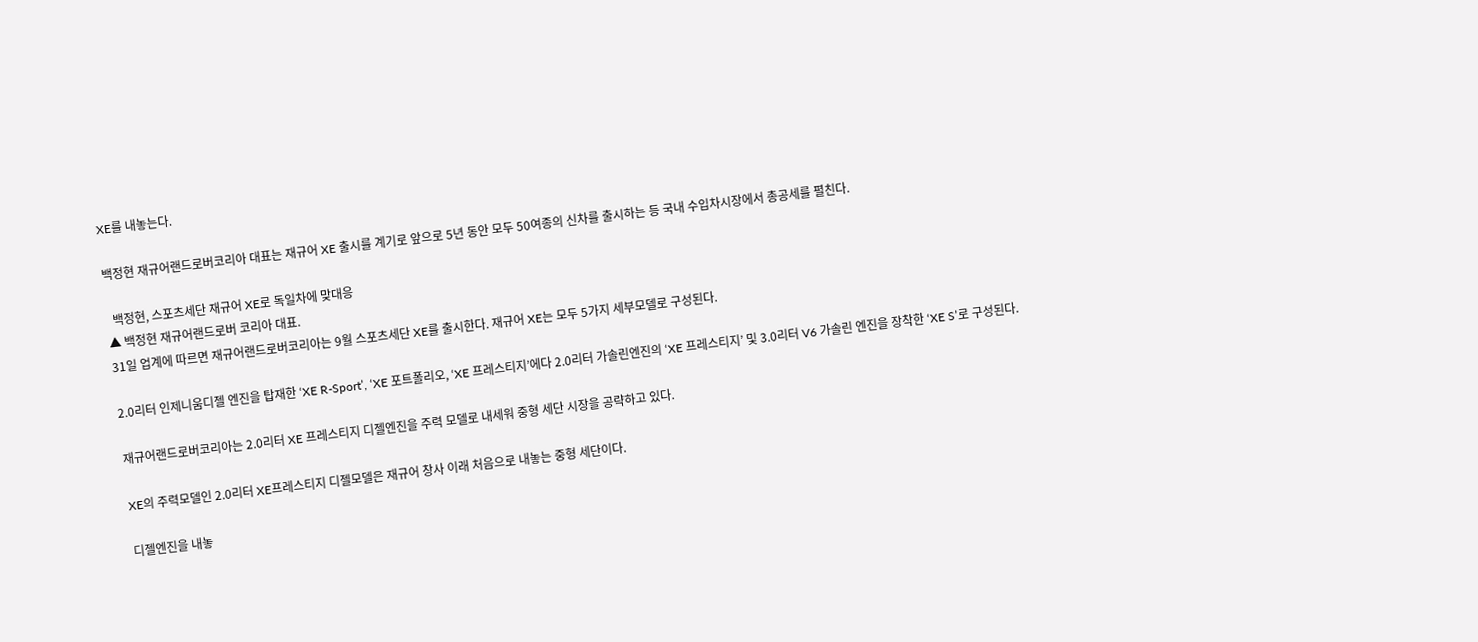XE를 내놓는다.

백정현 재규어랜드로버코리아 대표는 재규어 XE 출시를 계기로 앞으로 5년 동안 모두 50여종의 신차를 출시하는 등 국내 수입차시장에서 총공세를 펼친다.

  백정현, 스포츠세단 재규어 XE로 독일차에 맞대응
▲ 백정현 재규어랜드로버 코리아 대표.
31일 업계에 따르면 재규어랜드로버코리아는 9월 스포츠세단 XE를 출시한다. 재규어 XE는 모두 5가지 세부모델로 구성된다.

2.0리터 인제니움디젤 엔진을 탑재한 ‘XE R-Sport’, ‘XE 포트폴리오, ‘XE 프레스티지’에다 2.0리터 가솔린엔진의 ‘XE 프레스티지’ 및 3.0리터 V6 가솔린 엔진을 장착한 ‘XE S’로 구성된다.

재규어랜드로버코리아는 2.0리터 XE 프레스티지 디젤엔진을 주력 모델로 내세워 중형 세단 시장을 공략하고 있다.

XE의 주력모델인 2.0리터 XE프레스티지 디젤모델은 재규어 창사 이래 처음으로 내놓는 중형 세단이다.

디젤엔진을 내놓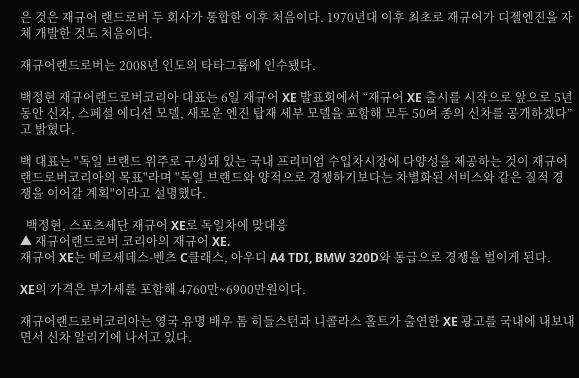은 것은 재규어 랜드로버 두 회사가 통합한 이후 처음이다. 1970년대 이후 최초로 재규어가 디젤엔진을 자체 개발한 것도 처음이다.

재규어랜드로버는 2008년 인도의 타타그룹에 인수됐다.

백정현 재규어랜드로버코리아 대표는 6일 재규어 XE 발표회에서 “재규어 XE 출시를 시작으로 앞으로 5년 동안 신차, 스페셜 에디션 모델, 새로운 엔진 탑재 세부 모델을 포함해 모두 50여 종의 신차를 공개하겠다”고 밝혔다.

백 대표는 "독일 브랜드 위주로 구성돼 있는 국내 프리미엄 수입차시장에 다양성을 제공하는 것이 재규어랜드로버코리아의 목표"라며 "독일 브랜드와 양적으로 경쟁하기보다는 차별화된 서비스와 같은 질적 경쟁을 이어갈 계획"이라고 설명했다.

  백정현, 스포츠세단 재규어 XE로 독일차에 맞대응
▲ 재규어랜드로버 코리아의 재규어 XE.
재규어 XE는 메르세데스-벤츠 C클래스, 아우디 A4 TDI, BMW 320D와 동급으로 경쟁을 벌이게 된다.

XE의 가격은 부가세를 포함해 4760만~6900만원이다.

재규어랜드로버코리아는 영국 유명 배우 톰 히들스턴과 니콜라스 홀트가 출연한 XE 광고를 국내에 내보내면서 신차 알리기에 나서고 있다.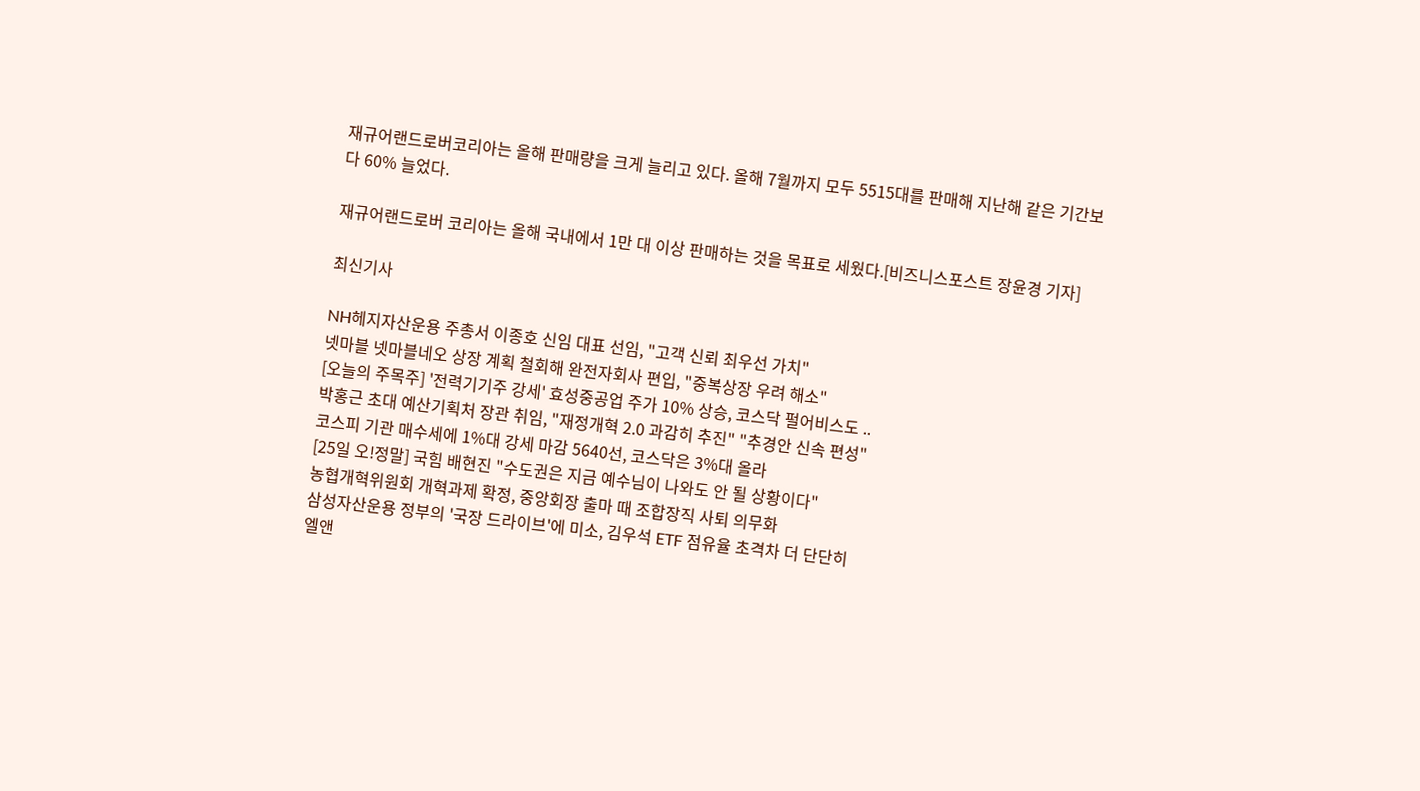재규어랜드로버코리아는 올해 판매량을 크게 늘리고 있다. 올해 7월까지 모두 5515대를 판매해 지난해 같은 기간보다 60% 늘었다.

재규어랜드로버 코리아는 올해 국내에서 1만 대 이상 판매하는 것을 목표로 세웠다.[비즈니스포스트 장윤경 기자]

최신기사

NH헤지자산운용 주총서 이종호 신임 대표 선임, "고객 신뢰 최우선 가치"
넷마블 넷마블네오 상장 계획 철회해 완전자회사 편입, "중복상장 우려 해소"
[오늘의 주목주] '전력기기주 강세' 효성중공업 주가 10% 상승, 코스닥 펄어비스도 ..
박홍근 초대 예산기획처 장관 취임, "재정개혁 2.0 과감히 추진" "추경안 신속 편성"
코스피 기관 매수세에 1%대 강세 마감 5640선, 코스닥은 3%대 올라
[25일 오!정말] 국힘 배현진 "수도권은 지금 예수님이 나와도 안 될 상황이다"
농협개혁위원회 개혁과제 확정, 중앙회장 출마 때 조합장직 사퇴 의무화
삼성자산운용 정부의 '국장 드라이브'에 미소, 김우석 ETF 점유율 초격차 더 단단히
엘앤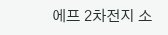에프 2차전지 소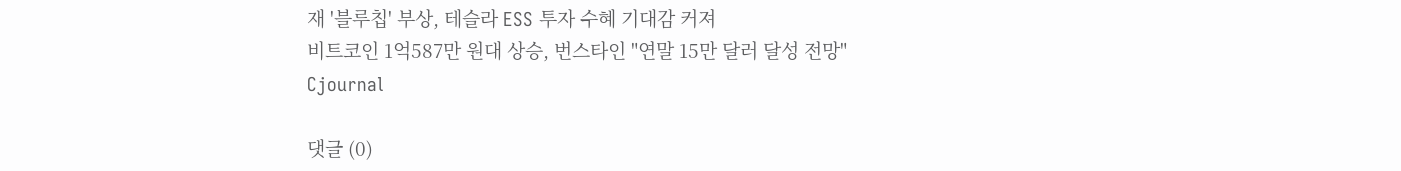재 '블루칩' 부상, 테슬라 ESS 투자 수혜 기대감 커져
비트코인 1억587만 원대 상승, 번스타인 "연말 15만 달러 달성 전망"
Cjournal

댓글 (0)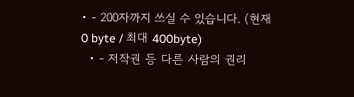• - 200자까지 쓰실 수 있습니다. (현재 0 byte / 최대 400byte)
  • - 저작권 등 다른 사람의 권리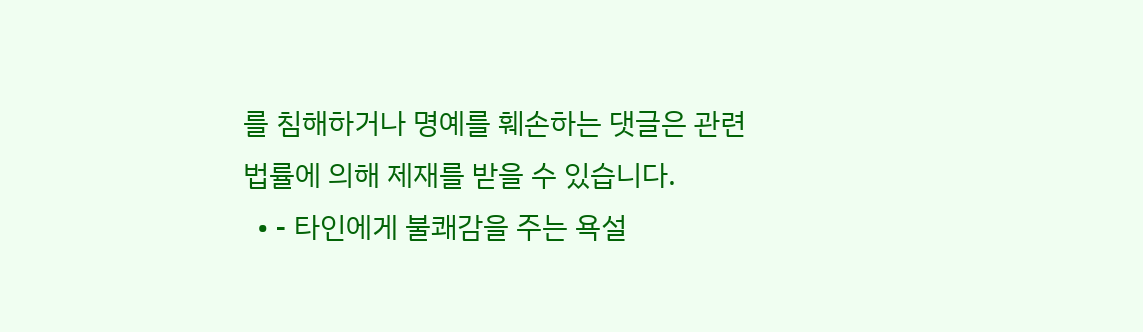를 침해하거나 명예를 훼손하는 댓글은 관련 법률에 의해 제재를 받을 수 있습니다.
  • - 타인에게 불쾌감을 주는 욕설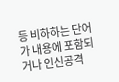등 비하하는 단어가 내용에 포함되거나 인신공격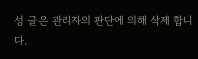성 글은 관리자의 판단에 의해 삭제 합니다.